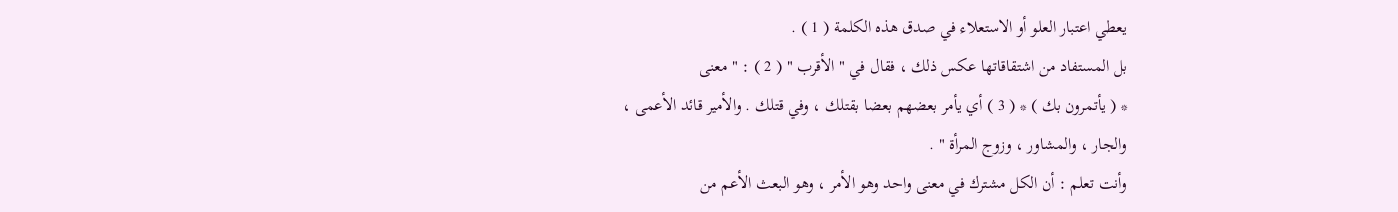يعطي اعتبار العلو أو الاستعلاء في صدق هذه الكلمة ( 1 ) .
بل المستفاد من اشتقاقاتها عكس ذلك ، فقال في " الأقرب " ( 2 ) : " معنى
* ( يأتمرون بك ) * ( 3 ) أي يأمر بعضهم بعضا بقتلك ، وفي قتلك . والأمير قائد الأعمى ،
والجار ، والمشاور ، وزوج المرأة " .
وأنت تعلم : أن الكل مشترك في معنى واحد وهو الأمر ، وهو البعث الأعم من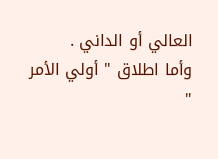العالي أو الداني .
وأما اطلاق " أولي الأمر "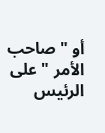أو " صاحب الأمر " على الرئيس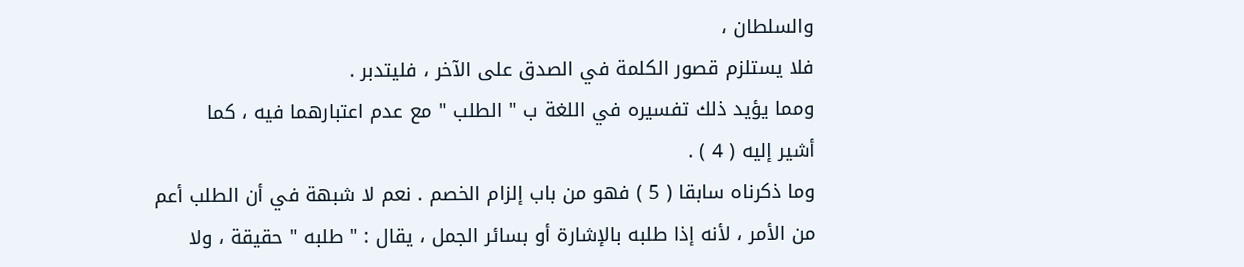والسلطان ،
فلا يستلزم قصور الكلمة في الصدق على الآخر ، فليتدبر .
ومما يؤيد ذلك تفسيره في اللغة ب " الطلب " مع عدم اعتبارهما فيه ، كما
أشير إليه ( 4 ) .
وما ذكرناه سابقا ( 5 ) فهو من باب إلزام الخصم . نعم لا شبهة في أن الطلب أعم
من الأمر ، لأنه إذا طلبه بالإشارة أو بسائر الجمل ، يقال : " طلبه " حقيقة ، ولا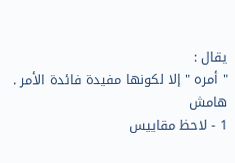يقال :
" أمره " إلا لكونها مفيدة فائدة الأمر .
هامش
1 - لاحظ مقاييس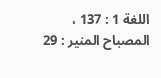اللغة 1 : 137 ، المصباح المنير : 29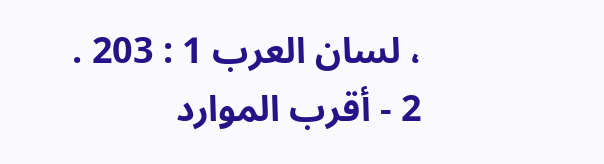، لسان العرب 1 : 203 .
2 - أقرب الموارد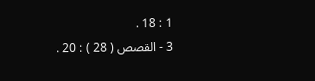1 : 18 .
3 - القصص ( 28 ) : 20 .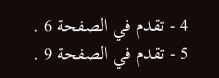4 - تقدم في الصفحة 6 .
5 - تقدم في الصفحة 9 .